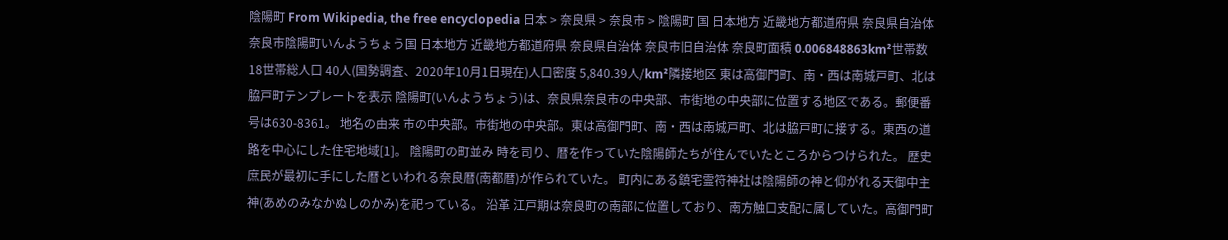陰陽町 From Wikipedia, the free encyclopedia 日本 > 奈良県 > 奈良市 > 陰陽町 国 日本地方 近畿地方都道府県 奈良県自治体 奈良市陰陽町いんようちょう国 日本地方 近畿地方都道府県 奈良県自治体 奈良市旧自治体 奈良町面積 0.006848863km²世帯数 18世帯総人口 40人(国勢調査、2020年10月1日現在)人口密度 5,840.39人/km²隣接地区 東は高御門町、南・西は南城戸町、北は脇戸町テンプレートを表示 陰陽町(いんようちょう)は、奈良県奈良市の中央部、市街地の中央部に位置する地区である。郵便番号は630-8361。 地名の由来 市の中央部。市街地の中央部。東は高御門町、南・西は南城戸町、北は脇戸町に接する。東西の道路を中心にした住宅地域[1]。 陰陽町の町並み 時を司り、暦を作っていた陰陽師たちが住んでいたところからつけられた。 歴史 庶民が最初に手にした暦といわれる奈良暦(南都暦)が作られていた。 町内にある鎮宅霊符神社は陰陽師の神と仰がれる天御中主神(あめのみなかぬしのかみ)を祀っている。 沿革 江戸期は奈良町の南部に位置しており、南方触口支配に属していた。高御門町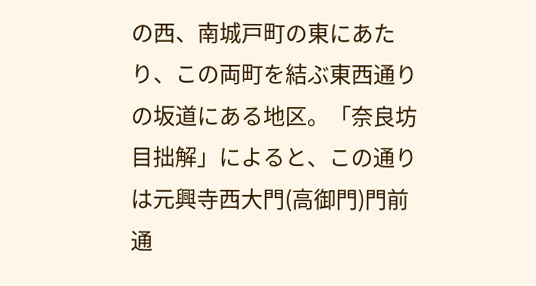の西、南城戸町の東にあたり、この両町を結ぶ東西通りの坂道にある地区。「奈良坊目拙解」によると、この通りは元興寺西大門(高御門)門前通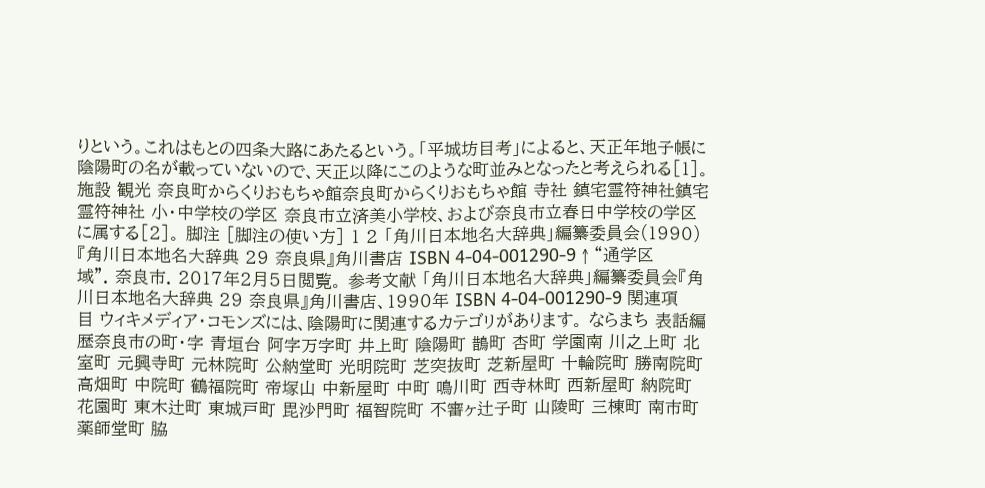りという。これはもとの四条大路にあたるという。「平城坊目考」によると、天正年地子帳に陰陽町の名が載っていないので、天正以降にこのような町並みとなったと考えられる[1]。 施設 観光 奈良町からくりおもちゃ館奈良町からくりおもちゃ館 寺社 鎮宅霊符神社鎮宅霊符神社 小・中学校の学区 奈良市立済美小学校、および奈良市立春日中学校の学区に属する[2]。 脚注 [脚注の使い方] 1 2 「角川日本地名大辞典」編纂委員会(1990)『角川日本地名大辞典 29 奈良県』角川書店 ISBN 4-04-001290-9 ↑ “通学区域”. 奈良市. 2017年2月5日閲覧。 参考文献 「角川日本地名大辞典」編纂委員会『角川日本地名大辞典 29 奈良県』角川書店、1990年 ISBN 4-04-001290-9 関連項目 ウィキメディア・コモンズには、陰陽町に関連するカテゴリがあります。 ならまち 表話編歴奈良市の町・字 青垣台 阿字万字町 井上町 陰陽町 鵲町 杏町 学園南 川之上町 北室町 元興寺町 元林院町 公納堂町 光明院町 芝突抜町 芝新屋町 十輪院町 勝南院町 高畑町 中院町 鶴福院町 帝塚山 中新屋町 中町 鳴川町 西寺林町 西新屋町 納院町 花園町 東木辻町 東城戸町 毘沙門町 福智院町 不審ヶ辻子町 山陵町 三棟町 南市町 薬師堂町 脇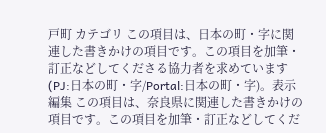戸町 カテゴリ この項目は、日本の町・字に関連した書きかけの項目です。この項目を加筆・訂正などしてくださる協力者を求めています(PJ:日本の町・字/Portal:日本の町・字)。表示編集 この項目は、奈良県に関連した書きかけの項目です。この項目を加筆・訂正などしてくだ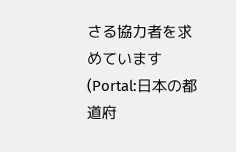さる協力者を求めています(Portal:日本の都道府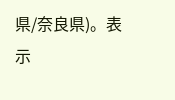県/奈良県)。表示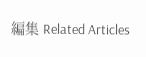編集 Related Articles